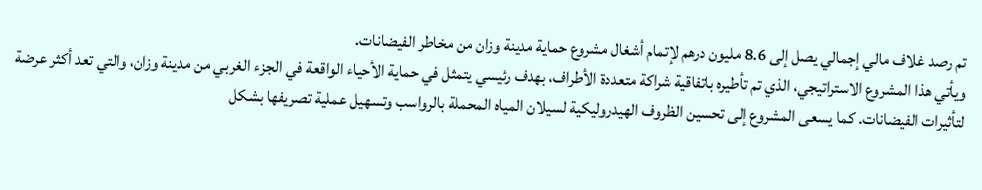تم رصد غلاف مالي إجمالي يصل إلى 8.6 مليون درهم لإتمام أشغال مشروع حماية مدينة وزان من مخاطر الفيضانات.
ويأتي هذا المشروع الاستراتيجي، الذي تم تأطيره باتفاقية شراكة متعددة الأطراف، بهدف رئيسي يتمثل في حماية الأحياء الواقعة في الجزء الغربي من مدينة وزان، والتي تعد أكثر عرضة لتأثيرات الفيضانات. كما يسعى المشروع إلى تحسين الظروف الهيدروليكية لسيلان المياه المحملة بالرواسب وتسهيل عملية تصريفها بشكل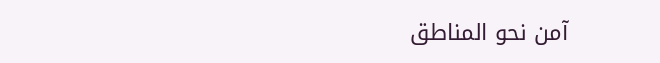آمن نحو المناطق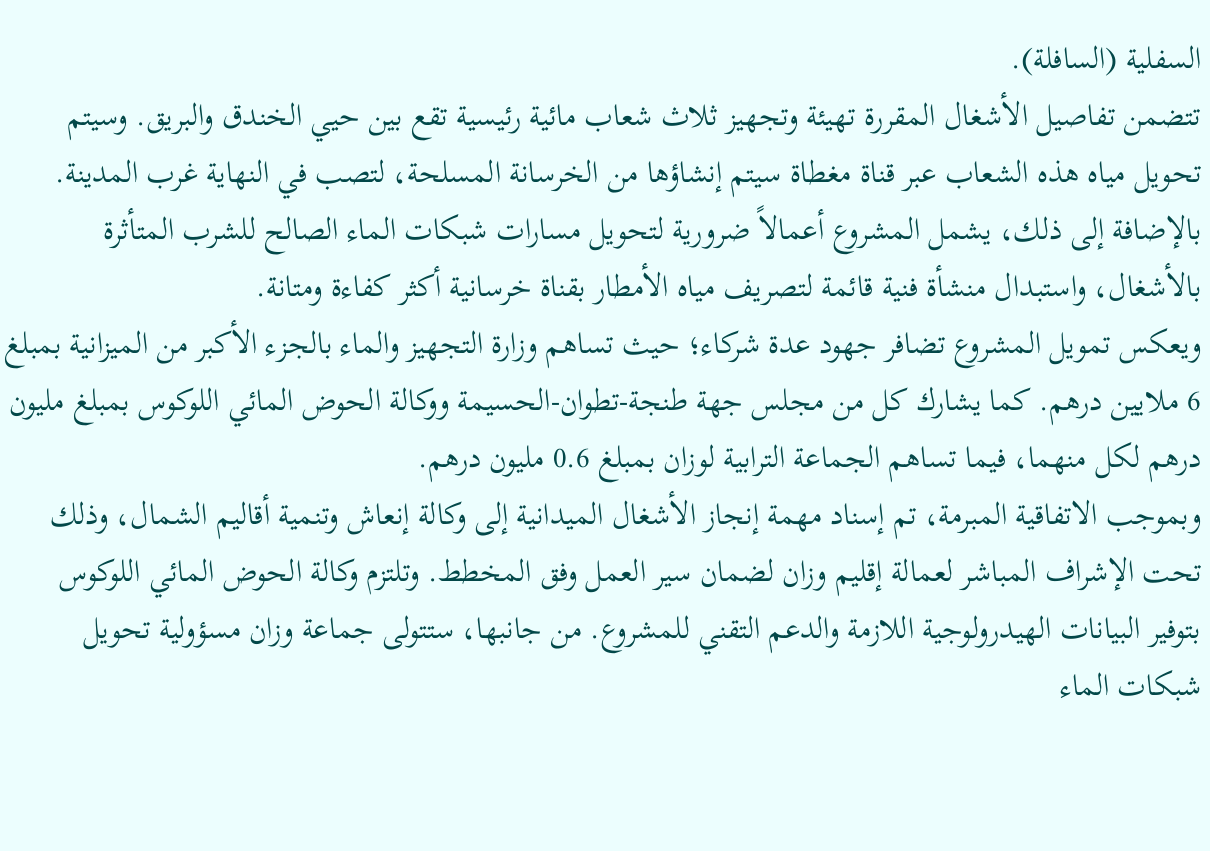السفلية (السافلة).
تتضمن تفاصيل الأشغال المقررة تهيئة وتجهيز ثلاث شعاب مائية رئيسية تقع بين حيي الخندق والبريق. وسيتم تحويل مياه هذه الشعاب عبر قناة مغطاة سيتم إنشاؤها من الخرسانة المسلحة، لتصب في النهاية غرب المدينة. بالإضافة إلى ذلك، يشمل المشروع أعمالاً ضرورية لتحويل مسارات شبكات الماء الصالح للشرب المتأثرة بالأشغال، واستبدال منشأة فنية قائمة لتصريف مياه الأمطار بقناة خرسانية أكثر كفاءة ومتانة.
ويعكس تمويل المشروع تضافر جهود عدة شركاء؛ حيث تساهم وزارة التجهيز والماء بالجزء الأكبر من الميزانية بمبلغ 6 ملايين درهم. كما يشارك كل من مجلس جهة طنجة-تطوان-الحسيمة ووكالة الحوض المائي اللوكوس بمبلغ مليون درهم لكل منهما، فيما تساهم الجماعة الترابية لوزان بمبلغ 0.6 مليون درهم.
وبموجب الاتفاقية المبرمة، تم إسناد مهمة إنجاز الأشغال الميدانية إلى وكالة إنعاش وتنمية أقاليم الشمال، وذلك تحت الإشراف المباشر لعمالة إقليم وزان لضمان سير العمل وفق المخطط. وتلتزم وكالة الحوض المائي اللوكوس بتوفير البيانات الهيدرولوجية اللازمة والدعم التقني للمشروع. من جانبها، ستتولى جماعة وزان مسؤولية تحويل شبكات الماء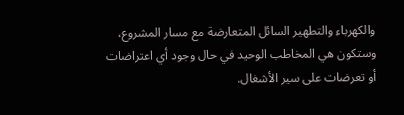والكهرباء والتطهير السائل المتعارضة مع مسار المشروع، وستكون هي المخاطب الوحيد في حال وجود أي اعتراضات أو تعرضات على سير الأشغال.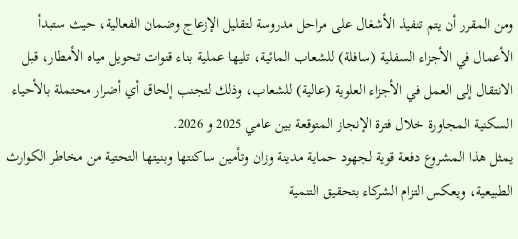ومن المقرر أن يتم تنفيذ الأشغال على مراحل مدروسة لتقليل الإزعاج وضمان الفعالية، حيث ستبدأ الأعمال في الأجزاء السفلية (سافلة) للشعاب المائية، تليها عملية بناء قنوات تحويل مياه الأمطار، قبل الانتقال إلى العمل في الأجزاء العلوية (عالية) للشعاب، وذلك لتجنب إلحاق أي أضرار محتملة بالأحياء السكنية المجاورة خلال فترة الإنجاز المتوقعة بين عامي 2025 و 2026.
يمثل هذا المشروع دفعة قوية لجهود حماية مدينة وزان وتأمين ساكنتها وبنيتها التحتية من مخاطر الكوارث الطبيعية، ويعكس التزام الشركاء بتحقيق التنمية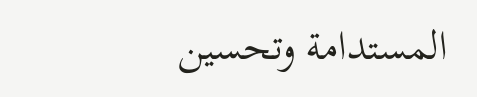المستدامة وتحسين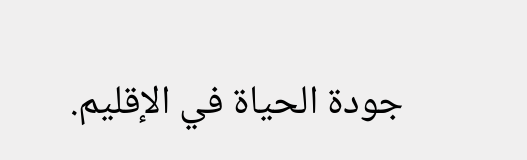جودة الحياة في الإقليم.